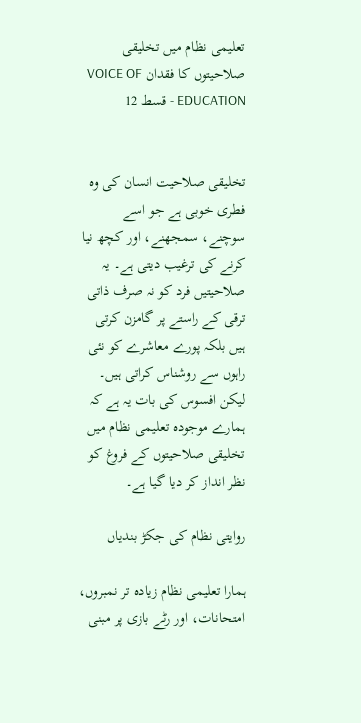تعلیمی نظام میں تخلیقی صلاحیتوں کا فقدان VOICE OF EDUCATION - قسط 12


تخلیقی صلاحیت انسان کی وہ فطری خوبی ہے جو اسے سوچنے، سمجھنے، اور کچھ نیا کرنے کی ترغیب دیتی ہے۔ یہ صلاحیتیں فرد کو نہ صرف ذاتی ترقی کے راستے پر گامزن کرتی ہیں بلکہ پورے معاشرے کو نئی راہوں سے روشناس کراتی ہیں۔ لیکن افسوس کی بات یہ ہے کہ ہمارے موجودہ تعلیمی نظام میں تخلیقی صلاحیتوں کے فروغ کو نظر انداز کر دیا گیا ہے۔

روایتی نظام کی جکڑ بندیاں

ہمارا تعلیمی نظام زیادہ تر نمبروں، امتحانات، اور رٹے بازی پر مبنی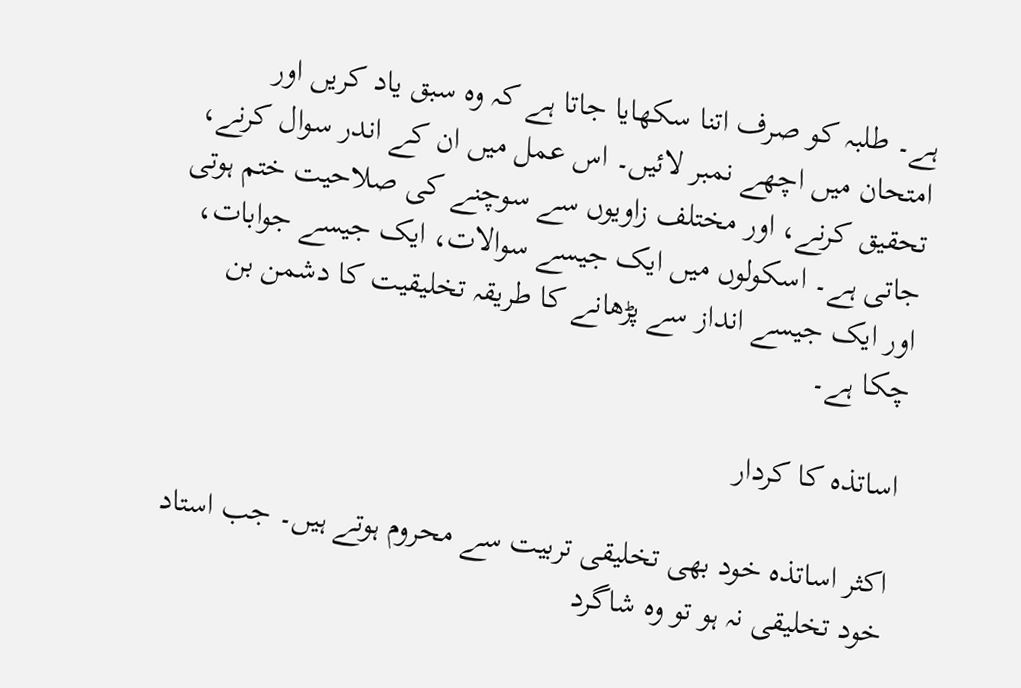ہے۔ طلبہ کو صرف اتنا سکھایا جاتا ہے کہ وہ سبق یاد کریں اور امتحان میں اچھے نمبر لائیں۔ اس عمل میں ان کے اندر سوال کرنے، تحقیق کرنے، اور مختلف زاویوں سے سوچنے کی صلاحیت ختم ہوتی جاتی ہے۔ اسکولوں میں ایک جیسے سوالات، ایک جیسے جوابات، اور ایک جیسے انداز سے پڑھانے کا طریقہ تخلیقیت کا دشمن بن چکا ہے۔

اساتذہ کا کردار

اکثر اساتذہ خود بھی تخلیقی تربیت سے محروم ہوتے ہیں۔ جب استاد خود تخلیقی نہ ہو تو وہ شاگرد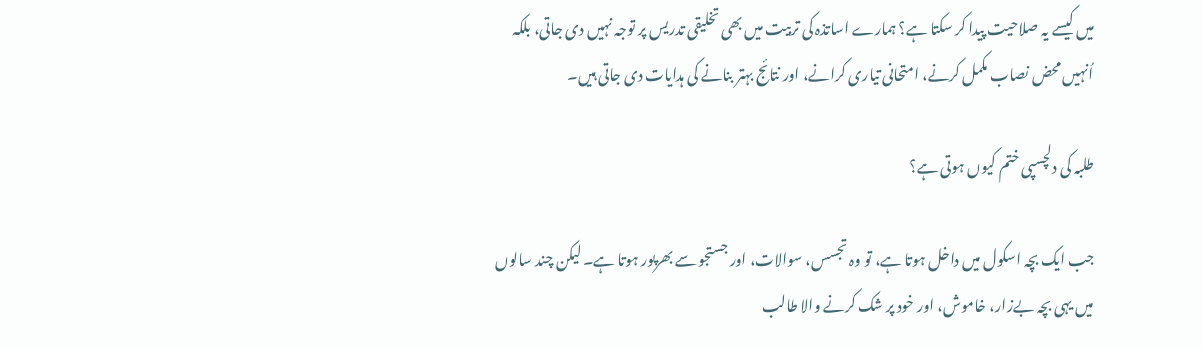میں کیسے یہ صلاحیت پیدا کر سکتا ہے؟ ہمارے اساتذہ کی تربیت میں بھی تخلیقی تدریس پر توجہ نہیں دی جاتی، بلکہ اُنہیں محض نصاب مکمل کرنے، امتحانی تیاری کرانے، اور نتائج بہتر بنانے کی ہدایات دی جاتی ہیں۔

طلبہ کی دلچسپی ختم کیوں ہوتی ہے؟

جب ایک بچہ اسکول میں داخل ہوتا ہے، تو وہ تجسس، سوالات، اور جستجو سے بھرپور ہوتا ہے۔ لیکن چند سالوں میں یہی بچہ بےزار، خاموش، اور خود پر شک کرنے والا طالب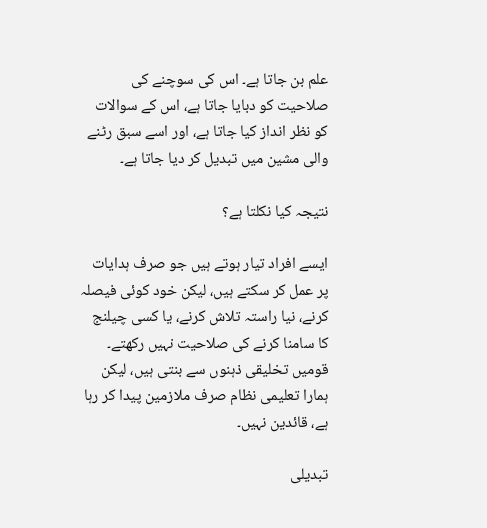علم بن جاتا ہے۔ اس کی سوچنے کی صلاحیت کو دبایا جاتا ہے، اس کے سوالات کو نظر انداز کیا جاتا ہے، اور اسے سبق رٹنے والی مشین میں تبدیل کر دیا جاتا ہے۔

نتیجہ کیا نکلتا ہے؟

ایسے افراد تیار ہوتے ہیں جو صرف ہدایات پر عمل کر سکتے ہیں، لیکن خود کوئی فیصلہ کرنے، نیا راستہ تلاش کرنے، یا کسی چیلنج کا سامنا کرنے کی صلاحیت نہیں رکھتے۔ قومیں تخلیقی ذہنوں سے بنتی ہیں، لیکن ہمارا تعلیمی نظام صرف ملازمین پیدا کر رہا ہے، قائدین نہیں۔

تبدیلی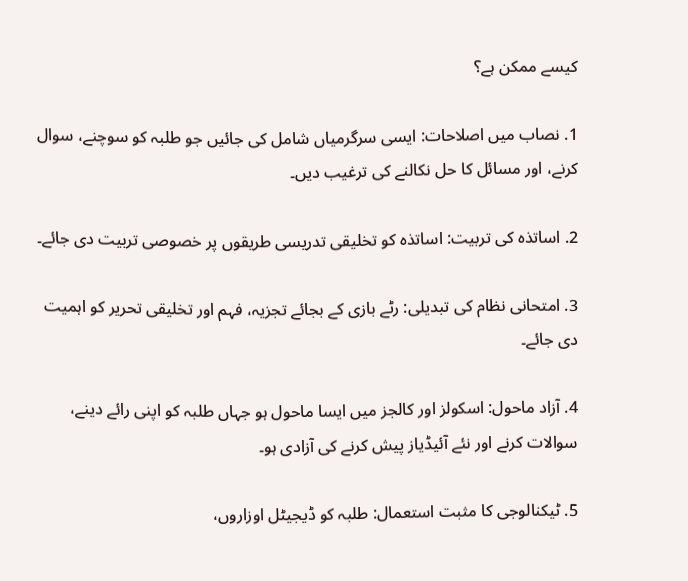کیسے ممکن ہے؟

1. نصاب میں اصلاحات: ایسی سرگرمیاں شامل کی جائیں جو طلبہ کو سوچنے، سوال کرنے، اور مسائل کا حل نکالنے کی ترغیب دیں۔

2. اساتذہ کی تربیت: اساتذہ کو تخلیقی تدریسی طریقوں پر خصوصی تربیت دی جائے۔

3. امتحانی نظام کی تبدیلی: رٹے بازی کے بجائے تجزیہ، فہم اور تخلیقی تحریر کو اہمیت دی جائے۔

4. آزاد ماحول: اسکولز اور کالجز میں ایسا ماحول ہو جہاں طلبہ کو اپنی رائے دینے، سوالات کرنے اور نئے آئیڈیاز پیش کرنے کی آزادی ہو۔

5. ٹیکنالوجی کا مثبت استعمال: طلبہ کو ڈیجیٹل اوزاروں،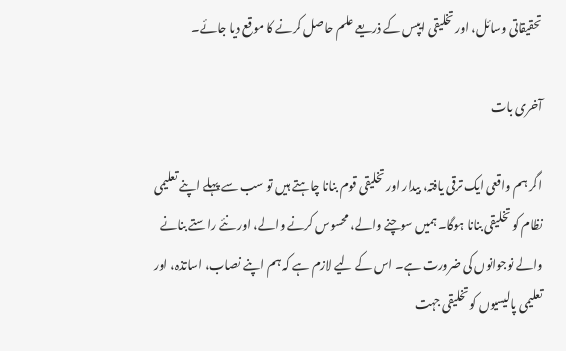تحقیقاتی وسائل، اور تخلیقی ایپس کے ذریعے علم حاصل کرنے کا موقع دیا جائے۔

آخری بات

اگر ہم واقعی ایک ترقی یافتہ، بیدار اور تخلیقی قوم بنانا چاہتے ہیں تو سب سے پہلے اپنے تعلیمی نظام کو تخلیقی بنانا ہوگا۔ ہمیں سوچنے والے، محسوس کرنے والے، اور نئے راستے بنانے والے نوجوانوں کی ضرورت ہے۔ اس کے لیے لازم ہے کہ ہم اپنے نصاب، اساتذہ، اور تعلیمی پالیسیوں کو تخلیقی جہت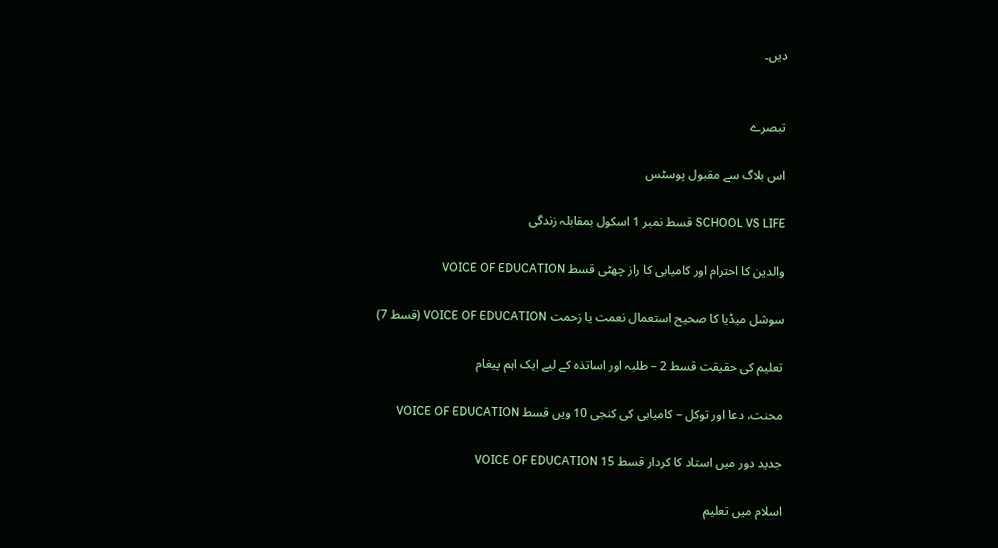دیں۔


تبصرے

اس بلاگ سے مقبول پوسٹس

SCHOOL VS LIFE قسط نمبر 1 اسکول بمقابلہ زندگی

والدین کا احترام اور کامیابی کا راز چھٹی قسط VOICE OF EDUCATION

سوشل میڈیا کا صحیح استعمال نعمت یا زحمت VOICE OF EDUCATION (قسط 7)

تعلیم کی حقیقت قسط 2 – طلبہ اور اساتذہ کے لیے ایک اہم پیغام

محنت، دعا اور توکل – کامیابی کی کنجی 10 ویں قسط VOICE OF EDUCATION

جدید دور میں استاد کا کردار قسط 15 VOICE OF EDUCATION

اسلام میں تعلیم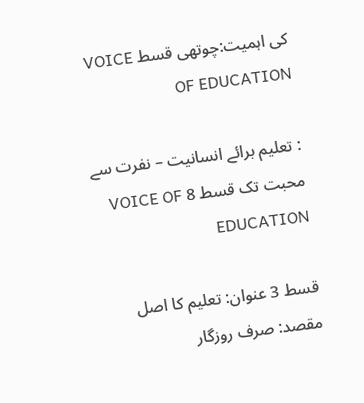کی اہمیت:چوتھی قسط VOICE OF EDUCATION

: تعلیم برائے انسانیت – نفرت سے محبت تک قسط 8 VOICE OF EDUCATION

قسط 3 عنوان: تعلیم کا اصل مقصد: صرف روزگار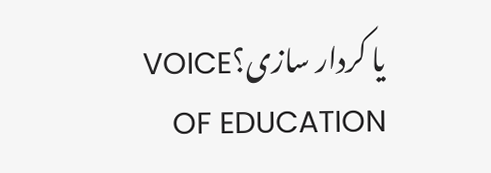یا کردار سازی؟VOICE OF EDUCATION